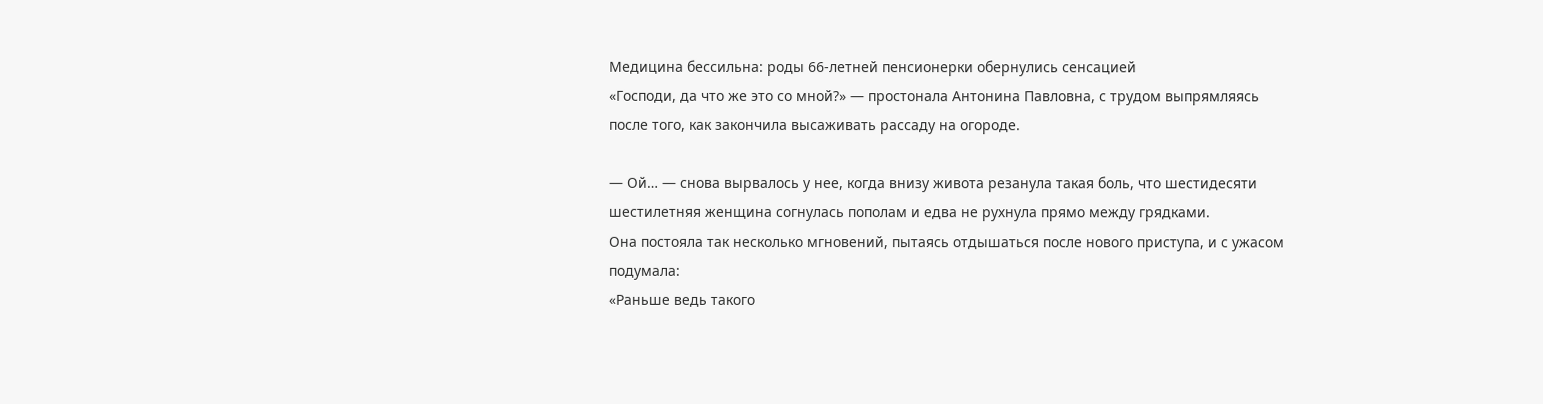Медицина бессильна: роды 66-летней пенсионерки обернулись сенсацией
«Господи, да что же это со мной?» — простонала Антонина Павловна, с трудом выпрямляясь после того, как закончила высаживать рассаду на огороде.

— Ой… — снова вырвалось у нее, когда внизу живота резанула такая боль, что шестидесяти шестилетняя женщина согнулась пополам и едва не рухнула прямо между грядками.
Она постояла так несколько мгновений, пытаясь отдышаться после нового приступа, и с ужасом подумала:
«Раньше ведь такого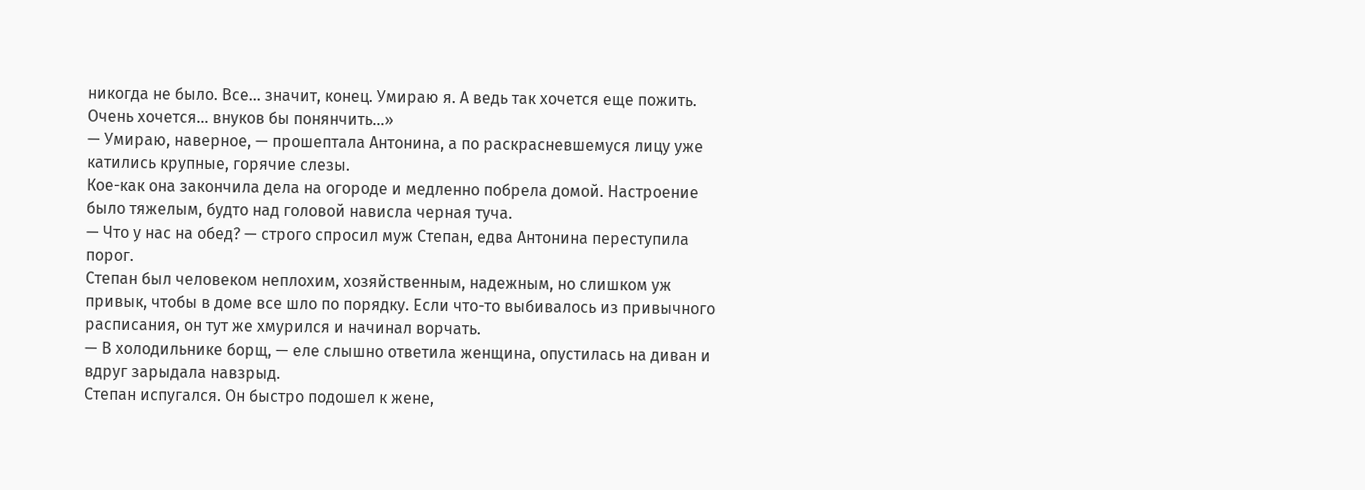никогда не было. Все… значит, конец. Умираю я. А ведь так хочется еще пожить. Очень хочется… внуков бы понянчить…»
— Умираю, наверное, — прошептала Антонина, а по раскрасневшемуся лицу уже катились крупные, горячие слезы.
Кое-как она закончила дела на огороде и медленно побрела домой. Настроение было тяжелым, будто над головой нависла черная туча.
— Что у нас на обед? — строго спросил муж Степан, едва Антонина переступила порог.
Степан был человеком неплохим, хозяйственным, надежным, но слишком уж привык, чтобы в доме все шло по порядку. Если что-то выбивалось из привычного расписания, он тут же хмурился и начинал ворчать.
— В холодильнике борщ, — еле слышно ответила женщина, опустилась на диван и вдруг зарыдала навзрыд.
Степан испугался. Он быстро подошел к жене,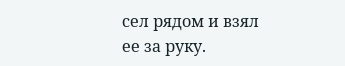сел рядом и взял ее за руку.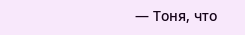— Тоня, что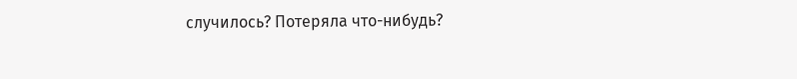случилось? Потеряла что-нибудь?